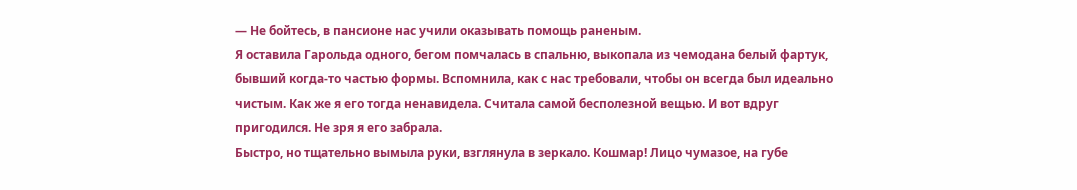— Не бойтесь, в пансионе нас учили оказывать помощь раненым.
Я оставила Гарольда одного, бегом помчалась в спальню, выкопала из чемодана белый фартук, бывший когда-то частью формы. Вспомнила, как с нас требовали, чтобы он всегда был идеально чистым. Как же я его тогда ненавидела. Считала самой бесполезной вещью. И вот вдруг пригодился. Не зря я его забрала.
Быстро, но тщательно вымыла руки, взглянула в зеркало. Кошмар! Лицо чумазое, на губе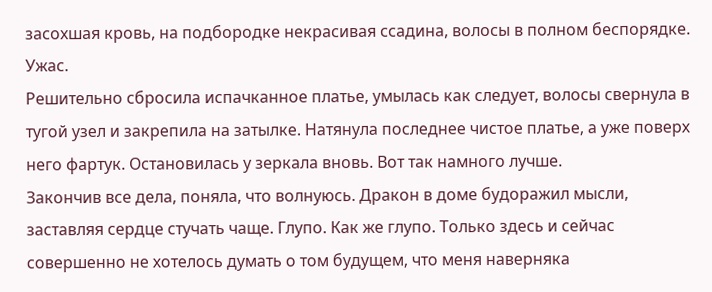засохшая кровь, на подбородке некрасивая ссадина, волосы в полном беспорядке. Ужас.
Решительно сбросила испачканное платье, умылась как следует, волосы свернула в тугой узел и закрепила на затылке. Натянула последнее чистое платье, а уже поверх него фартук. Остановилась у зеркала вновь. Вот так намного лучше.
Закончив все дела, поняла, что волнуюсь. Дракон в доме будоражил мысли, заставляя сердце стучать чаще. Глупо. Как же глупо. Только здесь и сейчас совершенно не хотелось думать о том будущем, что меня наверняка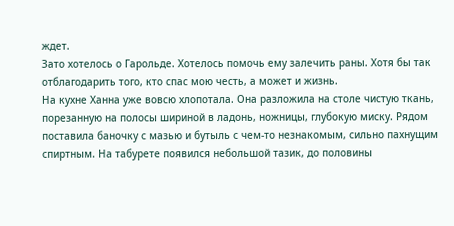ждет.
Зато хотелось о Гарольде. Хотелось помочь ему залечить раны. Хотя бы так отблагодарить того, кто спас мою честь, а может и жизнь.
На кухне Ханна уже вовсю хлопотала. Она разложила на столе чистую ткань, порезанную на полосы шириной в ладонь, ножницы, глубокую миску. Рядом поставила баночку с мазью и бутыль с чем-то незнакомым, сильно пахнущим спиртным. На табурете появился небольшой тазик, до половины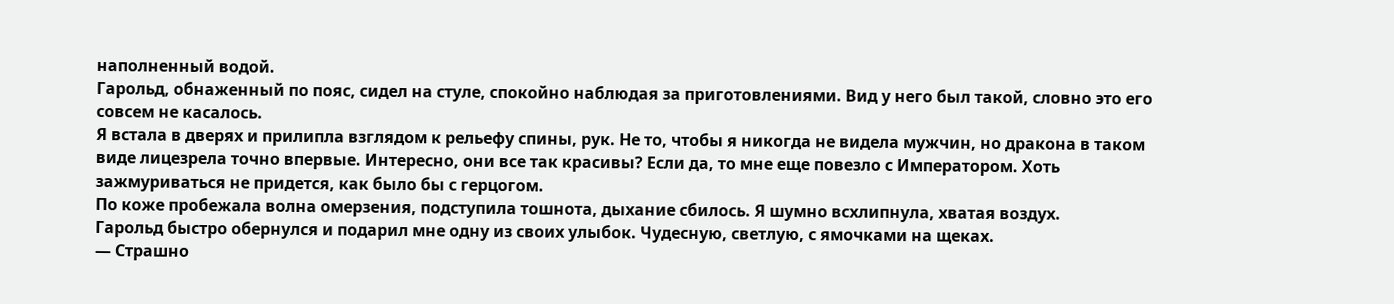наполненный водой.
Гарольд, обнаженный по пояс, сидел на стуле, спокойно наблюдая за приготовлениями. Вид у него был такой, словно это его совсем не касалось.
Я встала в дверях и прилипла взглядом к рельефу спины, рук. Не то, чтобы я никогда не видела мужчин, но дракона в таком виде лицезрела точно впервые. Интересно, они все так красивы? Если да, то мне еще повезло с Императором. Хоть зажмуриваться не придется, как было бы с герцогом.
По коже пробежала волна омерзения, подступила тошнота, дыхание сбилось. Я шумно всхлипнула, хватая воздух.
Гарольд быстро обернулся и подарил мне одну из своих улыбок. Чудесную, светлую, с ямочками на щеках.
— Страшно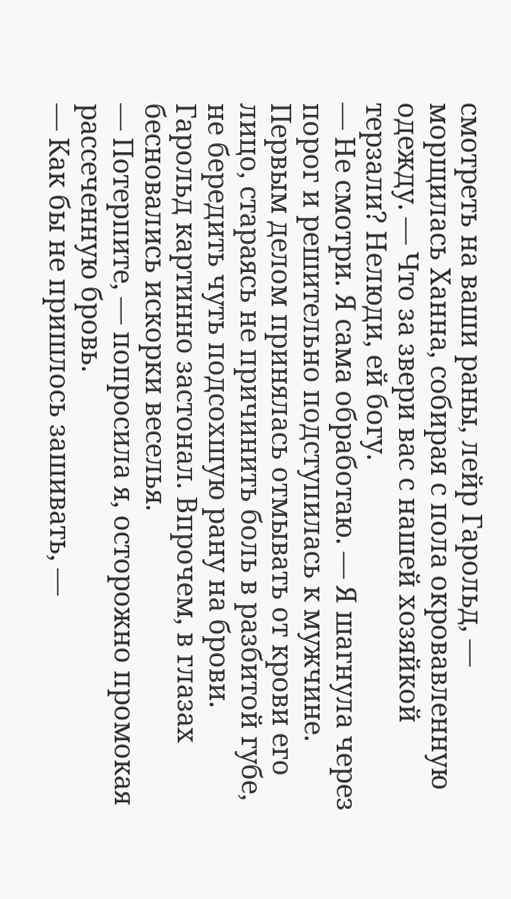смотреть на ваши раны, лейр Гарольд, — морщилась Ханна, собирая с пола окровавленную одежду. — Что за звери вас с нашей хозяйкой терзали? Нелюди, ей богу.
— Не смотри. Я сама обработаю. — Я шагнула через порог и решительно подступилась к мужчине.
Первым делом принялась отмывать от крови его лицо, стараясь не причинить боль в разбитой губе, не бередить чуть подсохшую рану на брови.
Гарольд картинно застонал. Впрочем, в глазах бесновались искорки веселья.
— Потерпите, — попросила я, осторожно промокая рассеченную бровь.
— Как бы не пришлось зашивать, —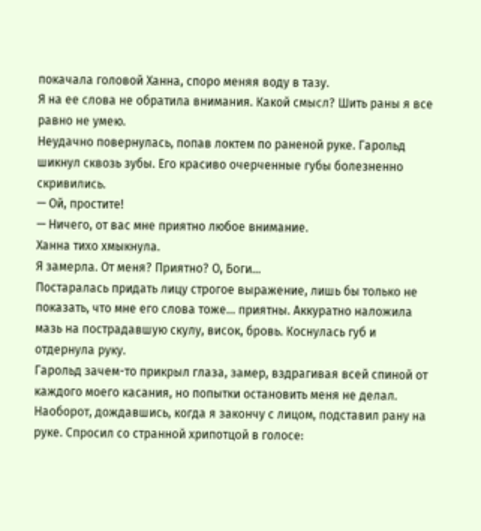покачала головой Ханна, споро меняя воду в тазу.
Я на ее слова не обратила внимания. Какой смысл? Шить раны я все равно не умею.
Неудачно повернулась, попав локтем по раненой руке. Гарольд шикнул сквозь зубы. Его красиво очерченные губы болезненно скривились.
— Ой, простите!
— Ничего, от вас мне приятно любое внимание.
Ханна тихо хмыкнула.
Я замерла. От меня? Приятно? О, Боги…
Постаралась придать лицу строгое выражение, лишь бы только не показать, что мне его слова тоже… приятны. Аккуратно наложила мазь на пострадавшую скулу, висок, бровь. Коснулась губ и отдернула руку.
Гарольд зачем-то прикрыл глаза, замер, вздрагивая всей спиной от каждого моего касания, но попытки остановить меня не делал.
Наоборот, дождавшись, когда я закончу с лицом, подставил рану на руке. Спросил со странной хрипотцой в голосе: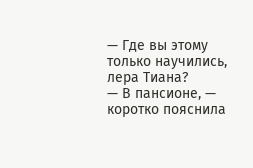— Где вы этому только научились, лера Тиана?
— В пансионе, — коротко пояснила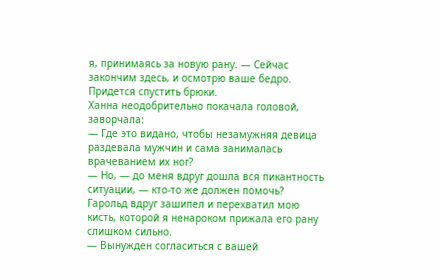я, принимаясь за новую рану. — Сейчас закончим здесь, и осмотрю ваше бедро. Придется спустить брюки.
Ханна неодобрительно покачала головой, заворчала:
— Где это видано, чтобы незамужняя девица раздевала мужчин и сама занималась врачеванием их ног?
— Но, — до меня вдруг дошла вся пикантность ситуации, — кто-то же должен помочь?
Гарольд вдруг зашипел и перехватил мою кисть, которой я ненароком прижала его рану слишком сильно.
— Вынужден согласиться с вашей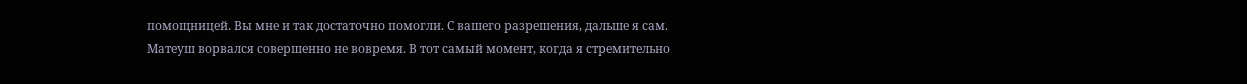помощницей. Вы мне и так достаточно помогли. С вашего разрешения, дальше я сам.
Матеуш ворвался совершенно не вовремя. В тот самый момент, когда я стремительно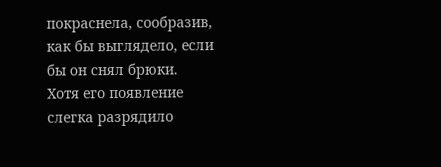покраснела, сообразив, как бы выглядело, если бы он снял брюки.
Хотя его появление слегка разрядило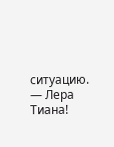ситуацию.
— Лера Тиана!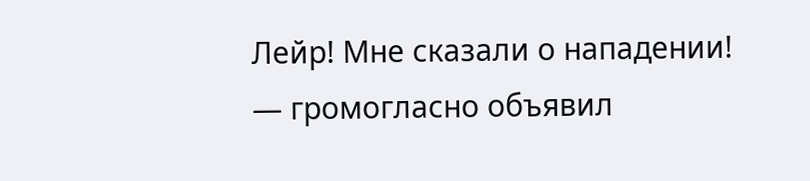Лейр! Мне сказали о нападении! — громогласно объявил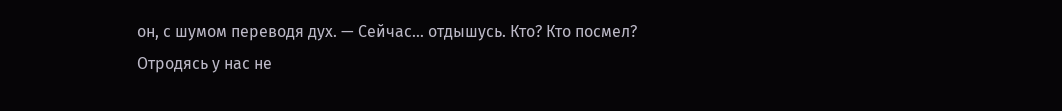он, с шумом переводя дух. — Сейчас… отдышусь. Кто? Кто посмел? Отродясь у нас не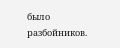было разбойников.